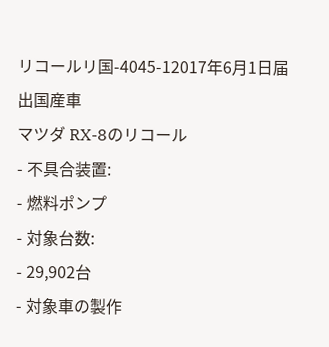リコールリ国-4045-12017年6月1日届出国産車
マツダ RX-8のリコール
- 不具合装置:
- 燃料ポンプ
- 対象台数:
- 29,902台
- 対象車の製作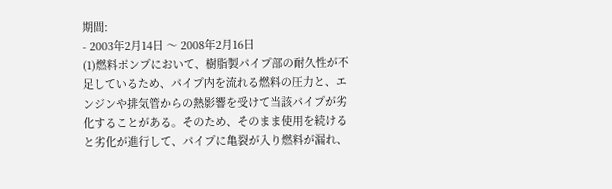期間:
- 2003年2月14日 〜 2008年2月16日
(1)燃料ポンプにおいて、樹脂製パイプ部の耐久性が不足しているため、パイプ内を流れる燃料の圧力と、エンジンや排気管からの熱影響を受けて当該パイプが劣化することがある。そのため、そのまま使用を続けると劣化が進行して、パイプに亀裂が入り燃料が漏れ、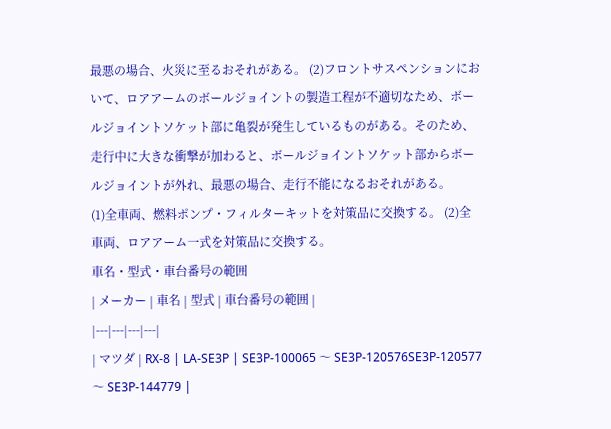最悪の場合、火災に至るおそれがある。 (2)フロントサスペンションにおいて、ロアアームのボールジョイントの製造工程が不適切なため、ボールジョイントソケット部に亀裂が発生しているものがある。そのため、走行中に大きな衝撃が加わると、ボールジョイントソケット部からボールジョイントが外れ、最悪の場合、走行不能になるおそれがある。
(1)全車両、燃料ポンプ・フィルターキットを対策品に交換する。 (2)全車両、ロアアーム一式を対策品に交換する。
車名・型式・車台番号の範囲
| メーカー | 車名 | 型式 | 車台番号の範囲 |
|---|---|---|---|
| マツダ | RX-8 | LA-SE3P | SE3P-100065 〜 SE3P-120576SE3P-120577 〜 SE3P-144779 |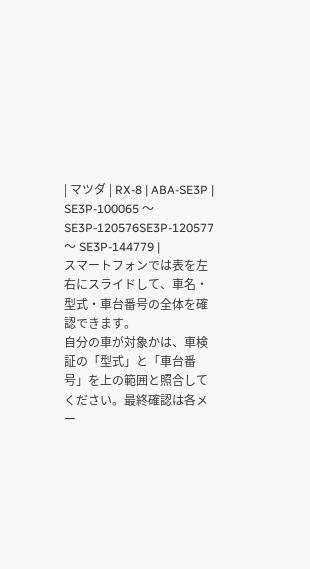| マツダ | RX-8 | ABA-SE3P | SE3P-100065 〜 SE3P-120576SE3P-120577 〜 SE3P-144779 |
スマートフォンでは表を左右にスライドして、車名・型式・車台番号の全体を確認できます。
自分の車が対象かは、車検証の「型式」と「車台番号」を上の範囲と照合してください。最終確認は各メー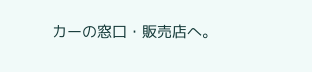カーの窓口・販売店へ。